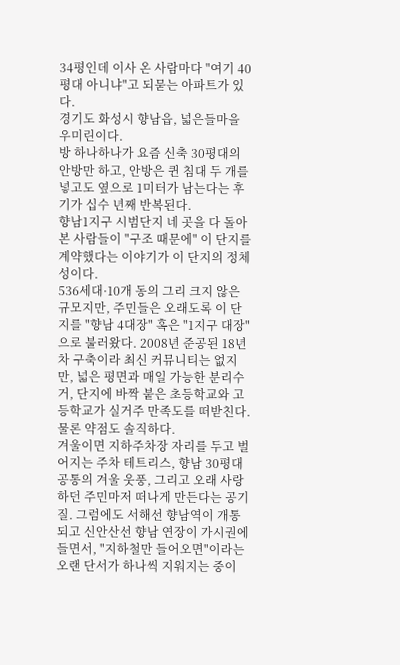34평인데 이사 온 사람마다 "여기 40평대 아니냐"고 되묻는 아파트가 있다.
경기도 화성시 향남읍, 넓은들마을 우미린이다.
방 하나하나가 요즘 신축 30평대의 안방만 하고, 안방은 퀸 침대 두 개를 넣고도 옆으로 1미터가 남는다는 후기가 십수 년째 반복된다.
향남1지구 시범단지 네 곳을 다 돌아본 사람들이 "구조 때문에" 이 단지를 계약했다는 이야기가 이 단지의 정체성이다.
536세대·10개 동의 그리 크지 않은 규모지만, 주민들은 오래도록 이 단지를 "향남 4대장" 혹은 "1지구 대장"으로 불러왔다. 2008년 준공된 18년 차 구축이라 최신 커뮤니티는 없지만, 넓은 평면과 매일 가능한 분리수거, 단지에 바짝 붙은 초등학교와 고등학교가 실거주 만족도를 떠받친다.
물론 약점도 솔직하다.
겨울이면 지하주차장 자리를 두고 벌어지는 주차 테트리스, 향남 30평대 공통의 겨울 웃풍, 그리고 오래 사랑하던 주민마저 떠나게 만든다는 공기질. 그럼에도 서해선 향남역이 개통되고 신안산선 향남 연장이 가시권에 들면서, "지하철만 들어오면"이라는 오랜 단서가 하나씩 지워지는 중이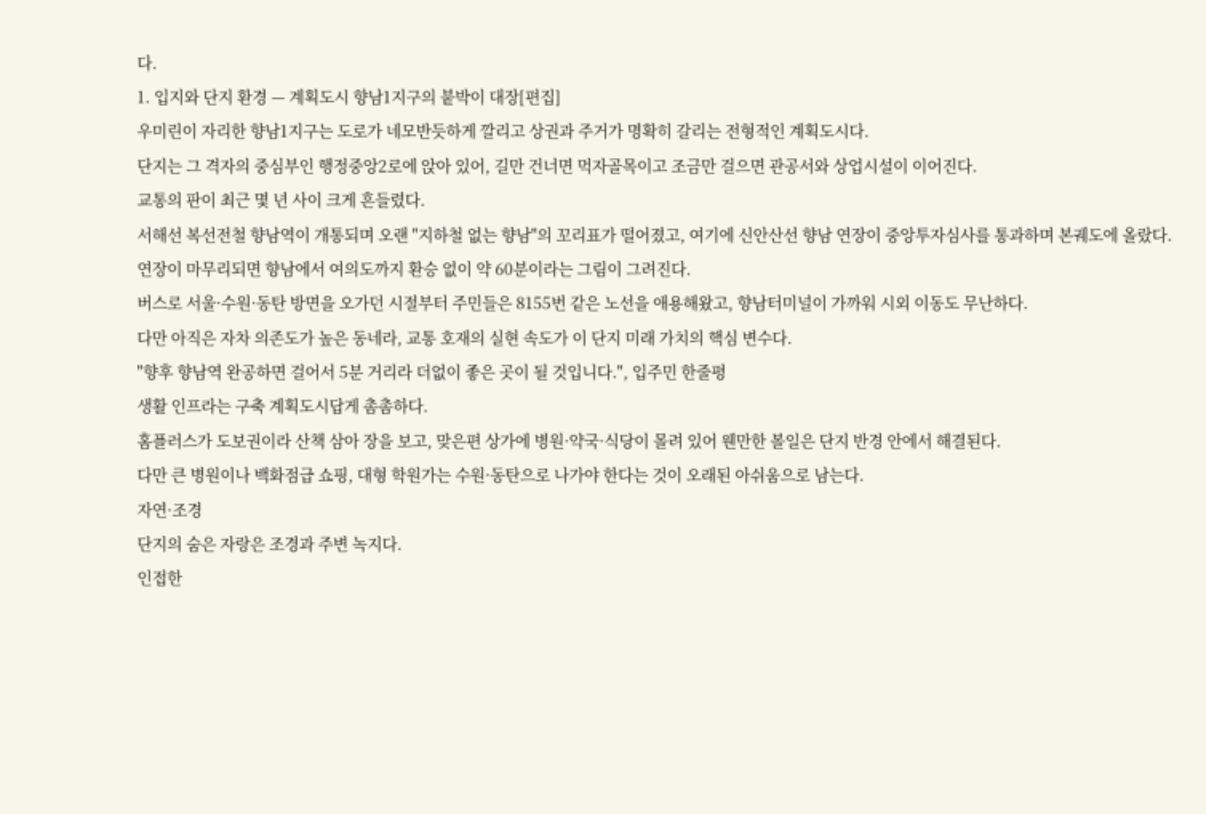다.
1. 입지와 단지 환경 — 계획도시 향남1지구의 붙박이 대장[편집]
우미린이 자리한 향남1지구는 도로가 네모반듯하게 깔리고 상권과 주거가 명확히 갈리는 전형적인 계획도시다.
단지는 그 격자의 중심부인 행정중앙2로에 앉아 있어, 길만 건너면 먹자골목이고 조금만 걸으면 관공서와 상업시설이 이어진다.
교통의 판이 최근 몇 년 사이 크게 흔들렸다.
서해선 복선전철 향남역이 개통되며 오랜 "지하철 없는 향남"의 꼬리표가 떨어졌고, 여기에 신안산선 향남 연장이 중앙투자심사를 통과하며 본궤도에 올랐다.
연장이 마무리되면 향남에서 여의도까지 환승 없이 약 60분이라는 그림이 그려진다.
버스로 서울·수원·동탄 방면을 오가던 시절부터 주민들은 8155번 같은 노선을 애용해왔고, 향남터미널이 가까워 시외 이동도 무난하다.
다만 아직은 자차 의존도가 높은 동네라, 교통 호재의 실현 속도가 이 단지 미래 가치의 핵심 변수다.
"향후 향남역 완공하면 걸어서 5분 거리라 더없이 좋은 곳이 될 것입니다.", 입주민 한줄평
생활 인프라는 구축 계획도시답게 촘촘하다.
홈플러스가 도보권이라 산책 삼아 장을 보고, 맞은편 상가에 병원·약국·식당이 몰려 있어 웬만한 볼일은 단지 반경 안에서 해결된다.
다만 큰 병원이나 백화점급 쇼핑, 대형 학원가는 수원·동탄으로 나가야 한다는 것이 오래된 아쉬움으로 남는다.
자연·조경
단지의 숨은 자랑은 조경과 주변 녹지다.
인접한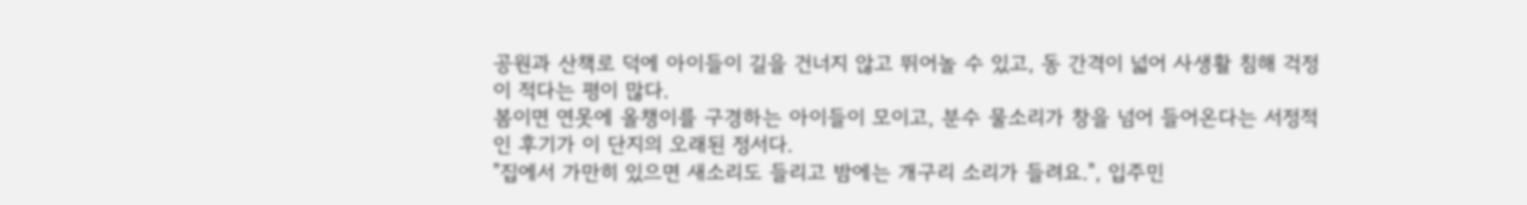공원과 산책로 덕에 아이들이 길을 건너지 않고 뛰어놀 수 있고, 동 간격이 넓어 사생활 침해 걱정이 적다는 평이 많다.
봄이면 연못에 올챙이를 구경하는 아이들이 모이고, 분수 물소리가 창을 넘어 들어온다는 서정적인 후기가 이 단지의 오래된 정서다.
"집에서 가만히 있으면 새소리도 들리고 밤에는 개구리 소리가 들려요.", 입주민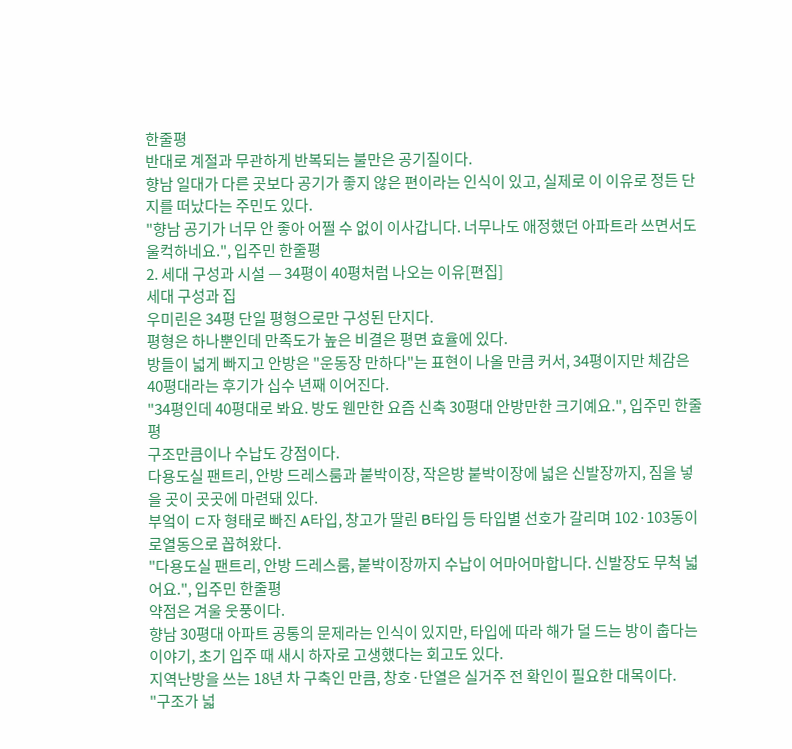한줄평
반대로 계절과 무관하게 반복되는 불만은 공기질이다.
향남 일대가 다른 곳보다 공기가 좋지 않은 편이라는 인식이 있고, 실제로 이 이유로 정든 단지를 떠났다는 주민도 있다.
"향남 공기가 너무 안 좋아 어쩔 수 없이 이사갑니다. 너무나도 애정했던 아파트라 쓰면서도 울컥하네요.", 입주민 한줄평
2. 세대 구성과 시설 — 34평이 40평처럼 나오는 이유[편집]
세대 구성과 집
우미린은 34평 단일 평형으로만 구성된 단지다.
평형은 하나뿐인데 만족도가 높은 비결은 평면 효율에 있다.
방들이 넓게 빠지고 안방은 "운동장 만하다"는 표현이 나올 만큼 커서, 34평이지만 체감은 40평대라는 후기가 십수 년째 이어진다.
"34평인데 40평대로 봐요. 방도 웬만한 요즘 신축 30평대 안방만한 크기예요.", 입주민 한줄평
구조만큼이나 수납도 강점이다.
다용도실 팬트리, 안방 드레스룸과 붙박이장, 작은방 붙박이장에 넓은 신발장까지, 짐을 넣을 곳이 곳곳에 마련돼 있다.
부엌이 ㄷ자 형태로 빠진 A타입, 창고가 딸린 B타입 등 타입별 선호가 갈리며 102·103동이 로열동으로 꼽혀왔다.
"다용도실 팬트리, 안방 드레스룸, 붙박이장까지 수납이 어마어마합니다. 신발장도 무척 넓어요.", 입주민 한줄평
약점은 겨울 웃풍이다.
향남 30평대 아파트 공통의 문제라는 인식이 있지만, 타입에 따라 해가 덜 드는 방이 춥다는 이야기, 초기 입주 때 새시 하자로 고생했다는 회고도 있다.
지역난방을 쓰는 18년 차 구축인 만큼, 창호·단열은 실거주 전 확인이 필요한 대목이다.
"구조가 넓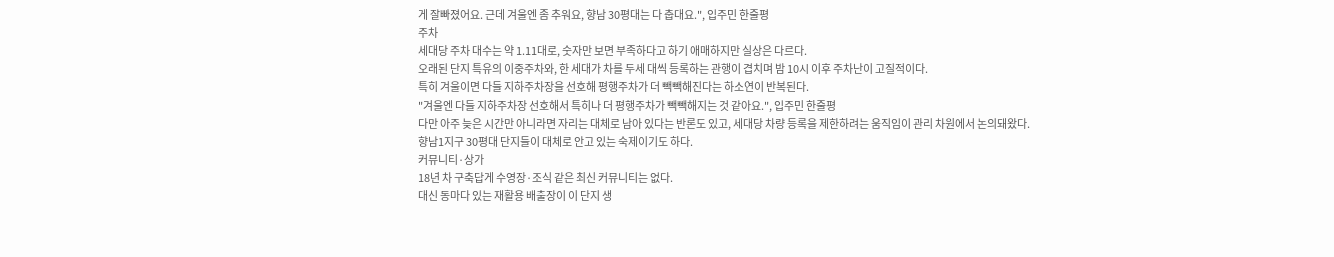게 잘빠졌어요. 근데 겨울엔 좀 추워요, 향남 30평대는 다 춥대요.", 입주민 한줄평
주차
세대당 주차 대수는 약 1.11대로, 숫자만 보면 부족하다고 하기 애매하지만 실상은 다르다.
오래된 단지 특유의 이중주차와, 한 세대가 차를 두세 대씩 등록하는 관행이 겹치며 밤 10시 이후 주차난이 고질적이다.
특히 겨울이면 다들 지하주차장을 선호해 평행주차가 더 빽빽해진다는 하소연이 반복된다.
"겨울엔 다들 지하주차장 선호해서 특히나 더 평행주차가 빽빽해지는 것 같아요.", 입주민 한줄평
다만 아주 늦은 시간만 아니라면 자리는 대체로 남아 있다는 반론도 있고, 세대당 차량 등록을 제한하려는 움직임이 관리 차원에서 논의돼왔다.
향남1지구 30평대 단지들이 대체로 안고 있는 숙제이기도 하다.
커뮤니티·상가
18년 차 구축답게 수영장·조식 같은 최신 커뮤니티는 없다.
대신 동마다 있는 재활용 배출장이 이 단지 생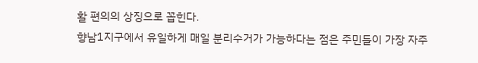활 편의의 상징으로 꼽힌다.
향남1지구에서 유일하게 매일 분리수거가 가능하다는 점은 주민들이 가장 자주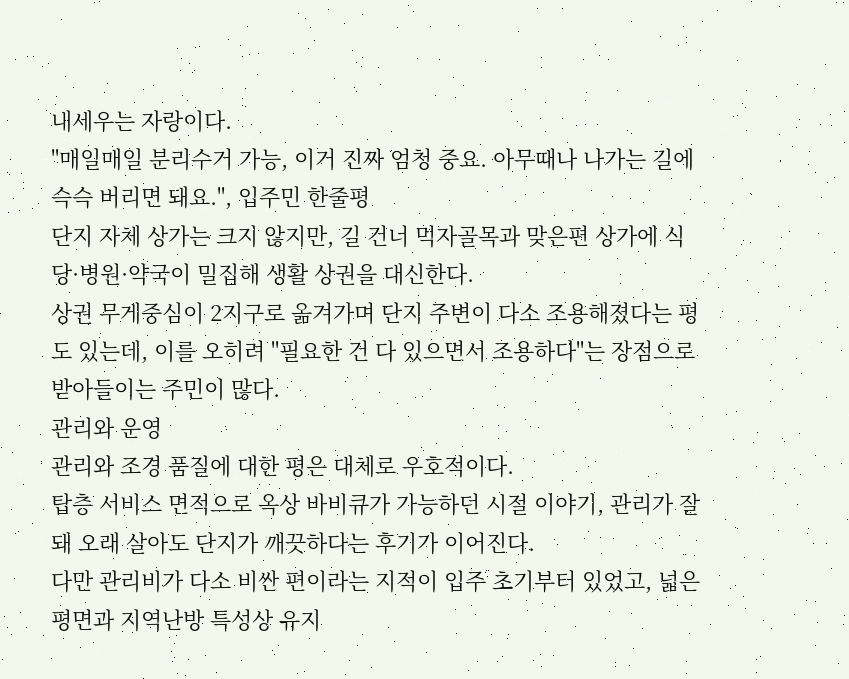내세우는 자랑이다.
"매일매일 분리수거 가능, 이거 진짜 엄청 중요. 아무때나 나가는 길에 슥슥 버리면 돼요.", 입주민 한줄평
단지 자체 상가는 크지 않지만, 길 건너 먹자골목과 맞은편 상가에 식당·병원·약국이 밀집해 생활 상권을 대신한다.
상권 무게중심이 2지구로 옮겨가며 단지 주변이 다소 조용해졌다는 평도 있는데, 이를 오히려 "필요한 건 다 있으면서 조용하다"는 장점으로 받아들이는 주민이 많다.
관리와 운영
관리와 조경 품질에 대한 평은 대체로 우호적이다.
탑층 서비스 면적으로 옥상 바비큐가 가능하던 시절 이야기, 관리가 잘돼 오래 살아도 단지가 깨끗하다는 후기가 이어진다.
다만 관리비가 다소 비싼 편이라는 지적이 입주 초기부터 있었고, 넓은 평면과 지역난방 특성상 유지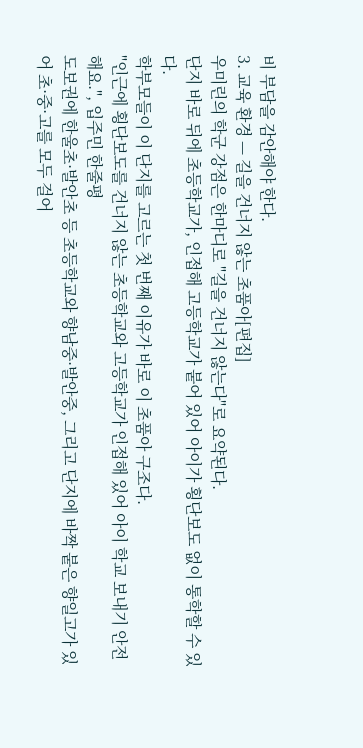비 부담을 감안해야 한다.
3. 교육 환경 — 길을 건너지 않는 초품아[편집]
우미린의 학군 강점은 한마디로 "길을 건너지 않는다"로 요약된다.
단지 바로 뒤에 초등학교가, 인접해 고등학교가 붙어 있어 아이가 횡단보도 없이 통학할 수 있다.
학부모들이 이 단지를 고르는 첫 번째 이유가 바로 이 초품아 구조다.
"인근에 횡단보도를 건너지 않는 초등학교와 고등학교가 인접해 있어 아이 학교 보내기 안전해요.", 입주민 한줄평
도보권에 한울초·발안초 등 초등학교와 향남중·발안중, 그리고 단지에 바짝 붙은 향일고가 있어 초·중·고를 모두 걸어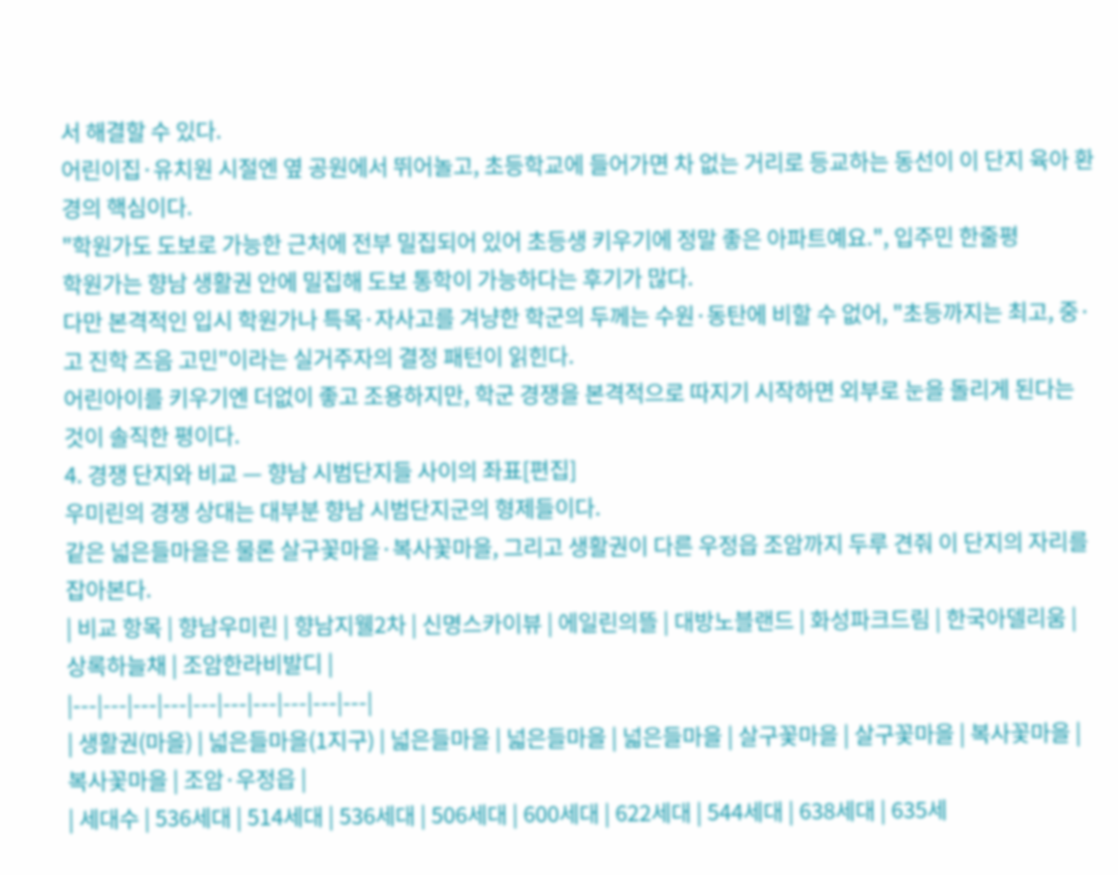서 해결할 수 있다.
어린이집·유치원 시절엔 옆 공원에서 뛰어놀고, 초등학교에 들어가면 차 없는 거리로 등교하는 동선이 이 단지 육아 환경의 핵심이다.
"학원가도 도보로 가능한 근처에 전부 밀집되어 있어 초등생 키우기에 정말 좋은 아파트예요.", 입주민 한줄평
학원가는 향남 생활권 안에 밀집해 도보 통학이 가능하다는 후기가 많다.
다만 본격적인 입시 학원가나 특목·자사고를 겨냥한 학군의 두께는 수원·동탄에 비할 수 없어, "초등까지는 최고, 중·고 진학 즈음 고민"이라는 실거주자의 결정 패턴이 읽힌다.
어린아이를 키우기엔 더없이 좋고 조용하지만, 학군 경쟁을 본격적으로 따지기 시작하면 외부로 눈을 돌리게 된다는 것이 솔직한 평이다.
4. 경쟁 단지와 비교 — 향남 시범단지들 사이의 좌표[편집]
우미린의 경쟁 상대는 대부분 향남 시범단지군의 형제들이다.
같은 넓은들마을은 물론 살구꽃마을·복사꽃마을, 그리고 생활권이 다른 우정읍 조암까지 두루 견줘 이 단지의 자리를 잡아본다.
| 비교 항목 | 향남우미린 | 향남지웰2차 | 신명스카이뷰 | 에일린의뜰 | 대방노블랜드 | 화성파크드림 | 한국아델리움 | 상록하늘채 | 조암한라비발디 |
|---|---|---|---|---|---|---|---|---|---|
| 생활권(마을) | 넓은들마을(1지구) | 넓은들마을 | 넓은들마을 | 넓은들마을 | 살구꽃마을 | 살구꽃마을 | 복사꽃마을 | 복사꽃마을 | 조암·우정읍 |
| 세대수 | 536세대 | 514세대 | 536세대 | 506세대 | 600세대 | 622세대 | 544세대 | 638세대 | 635세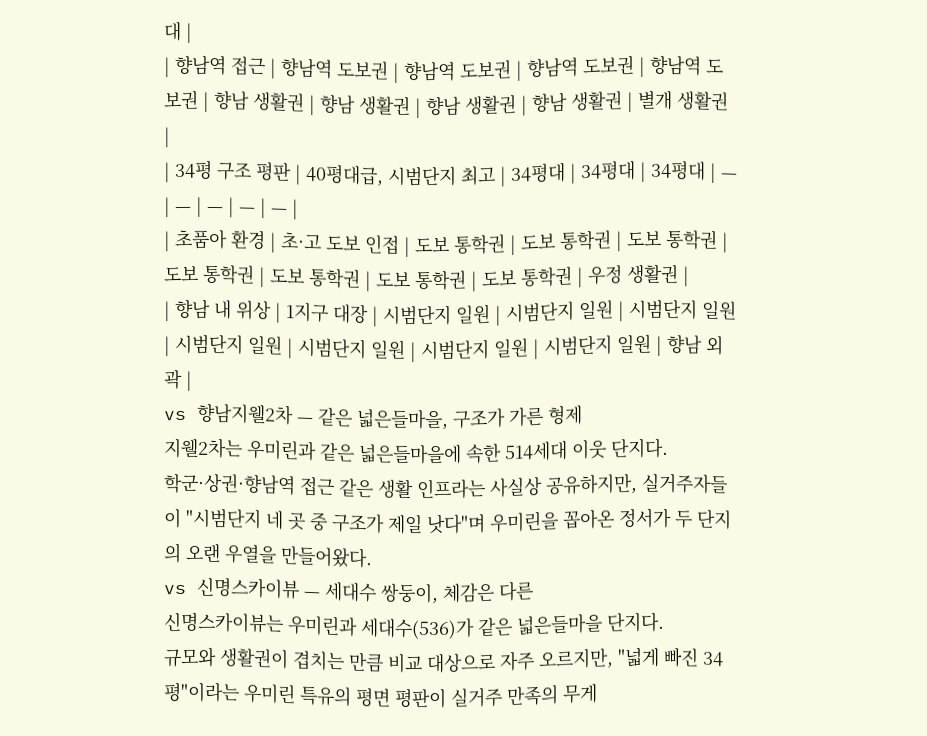대 |
| 향남역 접근 | 향남역 도보권 | 향남역 도보권 | 향남역 도보권 | 향남역 도보권 | 향남 생활권 | 향남 생활권 | 향남 생활권 | 향남 생활권 | 별개 생활권 |
| 34평 구조 평판 | 40평대급, 시범단지 최고 | 34평대 | 34평대 | 34평대 | — | — | — | — | — |
| 초품아 환경 | 초·고 도보 인접 | 도보 통학권 | 도보 통학권 | 도보 통학권 | 도보 통학권 | 도보 통학권 | 도보 통학권 | 도보 통학권 | 우정 생활권 |
| 향남 내 위상 | 1지구 대장 | 시범단지 일원 | 시범단지 일원 | 시범단지 일원 | 시범단지 일원 | 시범단지 일원 | 시범단지 일원 | 시범단지 일원 | 향남 외곽 |
vs 향남지웰2차 — 같은 넓은들마을, 구조가 가른 형제
지웰2차는 우미린과 같은 넓은들마을에 속한 514세대 이웃 단지다.
학군·상권·향남역 접근 같은 생활 인프라는 사실상 공유하지만, 실거주자들이 "시범단지 네 곳 중 구조가 제일 낫다"며 우미린을 꼽아온 정서가 두 단지의 오랜 우열을 만들어왔다.
vs 신명스카이뷰 — 세대수 쌍둥이, 체감은 다른
신명스카이뷰는 우미린과 세대수(536)가 같은 넓은들마을 단지다.
규모와 생활권이 겹치는 만큼 비교 대상으로 자주 오르지만, "넓게 빠진 34평"이라는 우미린 특유의 평면 평판이 실거주 만족의 무게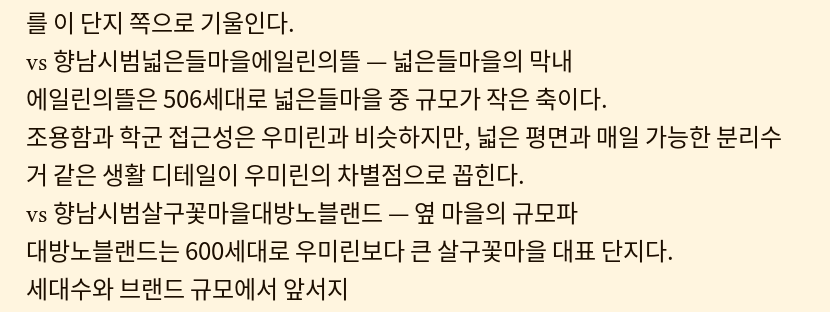를 이 단지 쪽으로 기울인다.
vs 향남시범넓은들마을에일린의뜰 — 넓은들마을의 막내
에일린의뜰은 506세대로 넓은들마을 중 규모가 작은 축이다.
조용함과 학군 접근성은 우미린과 비슷하지만, 넓은 평면과 매일 가능한 분리수거 같은 생활 디테일이 우미린의 차별점으로 꼽힌다.
vs 향남시범살구꽃마을대방노블랜드 — 옆 마을의 규모파
대방노블랜드는 600세대로 우미린보다 큰 살구꽃마을 대표 단지다.
세대수와 브랜드 규모에서 앞서지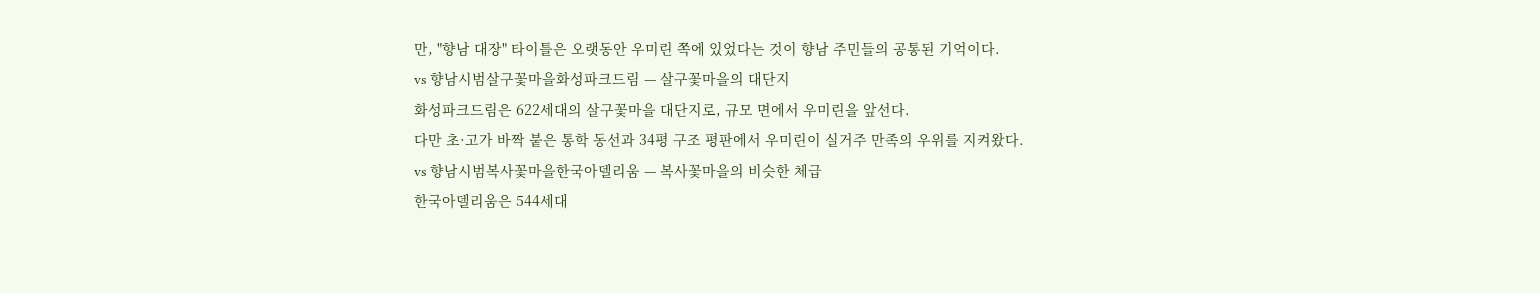만, "향남 대장" 타이틀은 오랫동안 우미린 쪽에 있었다는 것이 향남 주민들의 공통된 기억이다.
vs 향남시범살구꽃마을화성파크드림 — 살구꽃마을의 대단지
화성파크드림은 622세대의 살구꽃마을 대단지로, 규모 면에서 우미린을 앞선다.
다만 초·고가 바짝 붙은 통학 동선과 34평 구조 평판에서 우미린이 실거주 만족의 우위를 지켜왔다.
vs 향남시범복사꽃마을한국아델리움 — 복사꽃마을의 비슷한 체급
한국아델리움은 544세대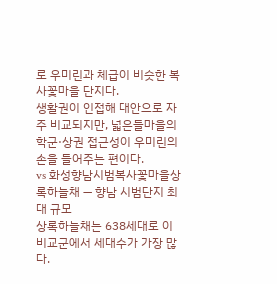로 우미린과 체급이 비슷한 복사꽃마을 단지다.
생활권이 인접해 대안으로 자주 비교되지만, 넓은들마을의 학군·상권 접근성이 우미린의 손을 들어주는 편이다.
vs 화성향남시범복사꽃마을상록하늘채 — 향남 시범단지 최대 규모
상록하늘채는 638세대로 이 비교군에서 세대수가 가장 많다.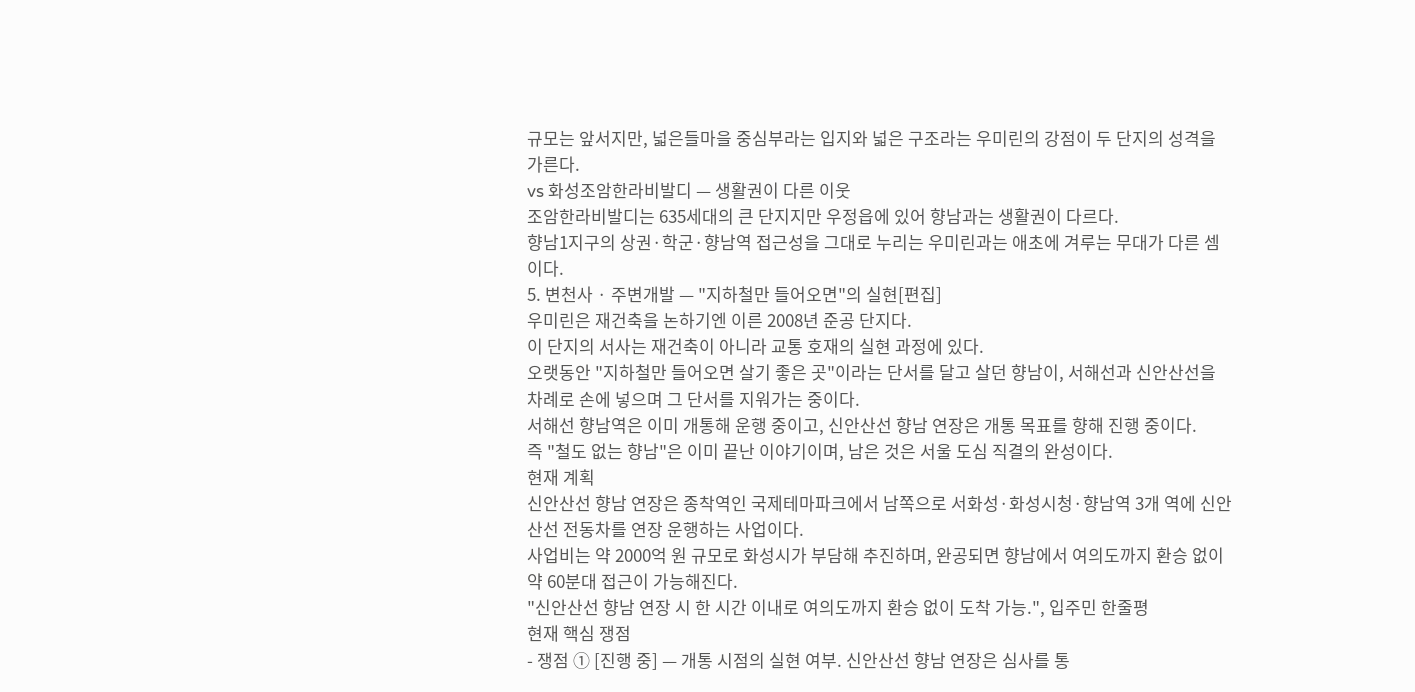규모는 앞서지만, 넓은들마을 중심부라는 입지와 넓은 구조라는 우미린의 강점이 두 단지의 성격을 가른다.
vs 화성조암한라비발디 — 생활권이 다른 이웃
조암한라비발디는 635세대의 큰 단지지만 우정읍에 있어 향남과는 생활권이 다르다.
향남1지구의 상권·학군·향남역 접근성을 그대로 누리는 우미린과는 애초에 겨루는 무대가 다른 셈이다.
5. 변천사 · 주변개발 — "지하철만 들어오면"의 실현[편집]
우미린은 재건축을 논하기엔 이른 2008년 준공 단지다.
이 단지의 서사는 재건축이 아니라 교통 호재의 실현 과정에 있다.
오랫동안 "지하철만 들어오면 살기 좋은 곳"이라는 단서를 달고 살던 향남이, 서해선과 신안산선을 차례로 손에 넣으며 그 단서를 지워가는 중이다.
서해선 향남역은 이미 개통해 운행 중이고, 신안산선 향남 연장은 개통 목표를 향해 진행 중이다.
즉 "철도 없는 향남"은 이미 끝난 이야기이며, 남은 것은 서울 도심 직결의 완성이다.
현재 계획
신안산선 향남 연장은 종착역인 국제테마파크에서 남쪽으로 서화성·화성시청·향남역 3개 역에 신안산선 전동차를 연장 운행하는 사업이다.
사업비는 약 2000억 원 규모로 화성시가 부담해 추진하며, 완공되면 향남에서 여의도까지 환승 없이 약 60분대 접근이 가능해진다.
"신안산선 향남 연장 시 한 시간 이내로 여의도까지 환승 없이 도착 가능.", 입주민 한줄평
현재 핵심 쟁점
- 쟁점 ① [진행 중] — 개통 시점의 실현 여부. 신안산선 향남 연장은 심사를 통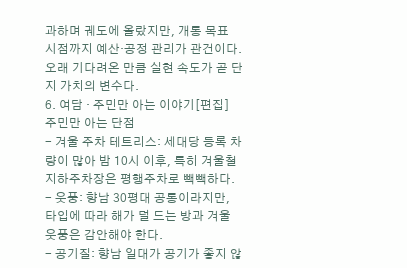과하며 궤도에 올랐지만, 개통 목표 시점까지 예산·공정 관리가 관건이다. 오래 기다려온 만큼 실현 속도가 곧 단지 가치의 변수다.
6. 여담 · 주민만 아는 이야기[편집]
주민만 아는 단점
- 겨울 주차 테트리스: 세대당 등록 차량이 많아 밤 10시 이후, 특히 겨울철 지하주차장은 평행주차로 빽빽하다.
- 웃풍: 향남 30평대 공통이라지만, 타입에 따라 해가 덜 드는 방과 겨울 웃풍은 감안해야 한다.
- 공기질: 향남 일대가 공기가 좋지 않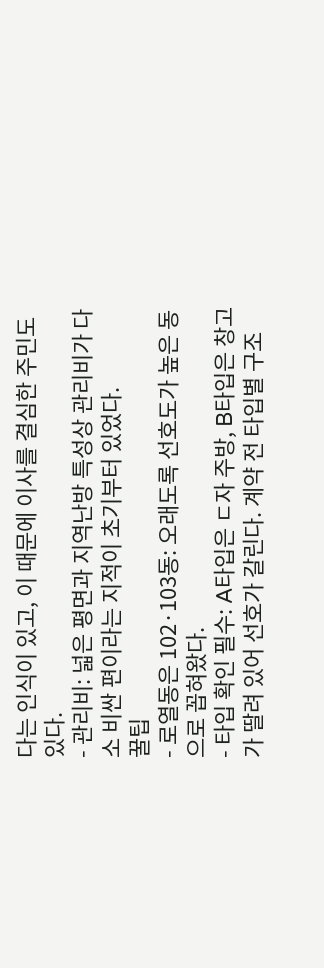다는 인식이 있고, 이 때문에 이사를 결심한 주민도 있다.
- 관리비: 넓은 평면과 지역난방 특성상 관리비가 다소 비싼 편이라는 지적이 초기부터 있었다.
꿀팁
- 로열동은 102·103동: 오래도록 선호도가 높은 동으로 꼽혀왔다.
- 타입 확인 필수: A타입은 ㄷ자 주방, B타입은 창고가 딸려 있어 선호가 갈린다. 계약 전 타입별 구조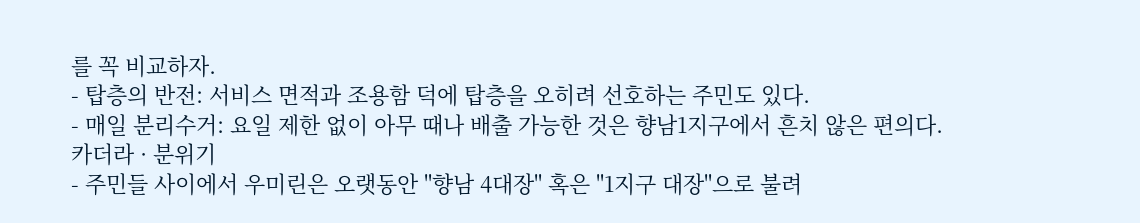를 꼭 비교하자.
- 탑층의 반전: 서비스 면적과 조용함 덕에 탑층을 오히려 선호하는 주민도 있다.
- 매일 분리수거: 요일 제한 없이 아무 때나 배출 가능한 것은 향남1지구에서 흔치 않은 편의다.
카더라 · 분위기
- 주민들 사이에서 우미린은 오랫동안 "향남 4대장" 혹은 "1지구 대장"으로 불려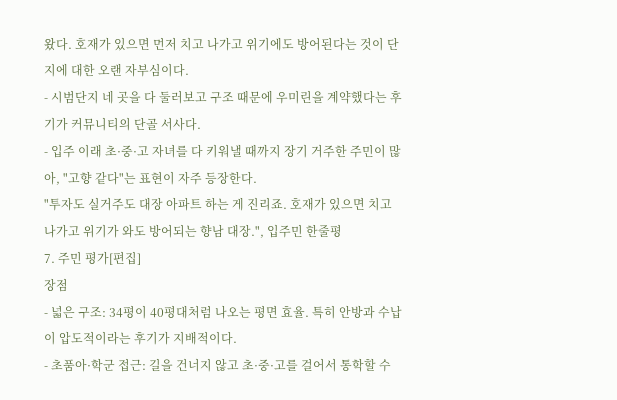왔다. 호재가 있으면 먼저 치고 나가고 위기에도 방어된다는 것이 단지에 대한 오랜 자부심이다.
- 시범단지 네 곳을 다 둘러보고 구조 때문에 우미린을 계약했다는 후기가 커뮤니티의 단골 서사다.
- 입주 이래 초·중·고 자녀를 다 키워낼 때까지 장기 거주한 주민이 많아, "고향 같다"는 표현이 자주 등장한다.
"투자도 실거주도 대장 아파트 하는 게 진리죠. 호재가 있으면 치고 나가고 위기가 와도 방어되는 향남 대장.", 입주민 한줄평
7. 주민 평가[편집]
장점
- 넓은 구조: 34평이 40평대처럼 나오는 평면 효율. 특히 안방과 수납이 압도적이라는 후기가 지배적이다.
- 초품아·학군 접근: 길을 건너지 않고 초·중·고를 걸어서 통학할 수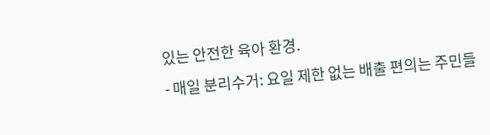있는 안전한 육아 환경.
- 매일 분리수거: 요일 제한 없는 배출 편의는 주민들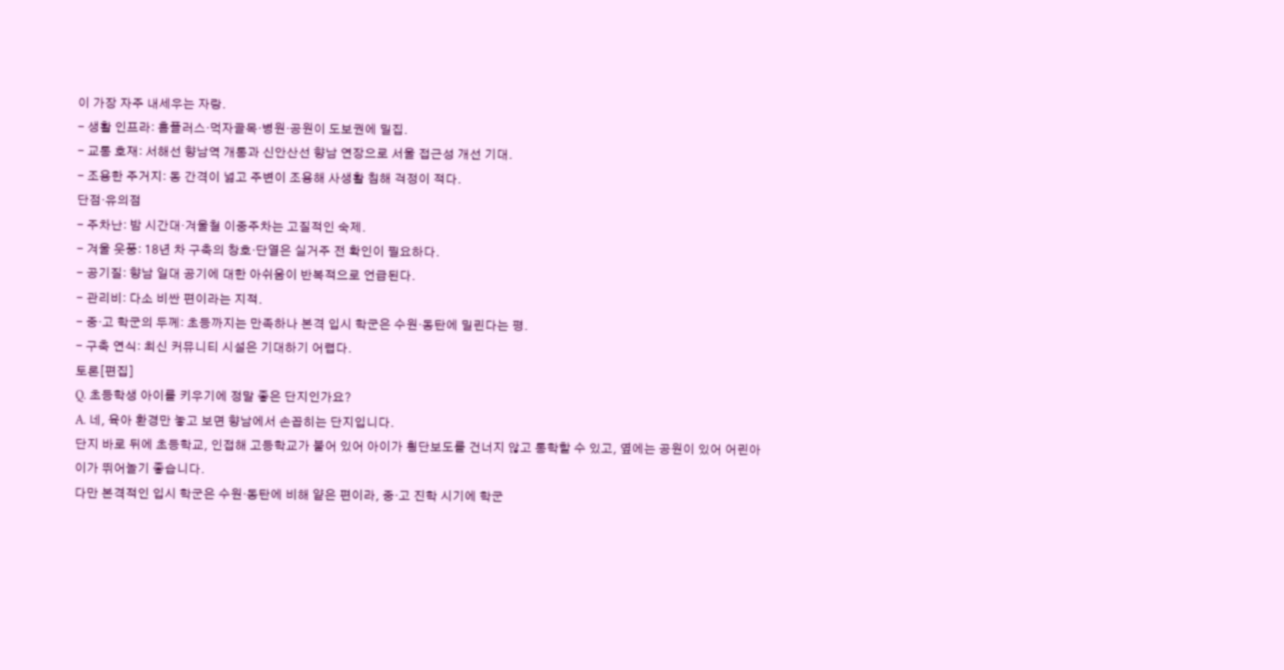이 가장 자주 내세우는 자랑.
- 생활 인프라: 홈플러스·먹자골목·병원·공원이 도보권에 밀집.
- 교통 호재: 서해선 향남역 개통과 신안산선 향남 연장으로 서울 접근성 개선 기대.
- 조용한 주거지: 동 간격이 넓고 주변이 조용해 사생활 침해 걱정이 적다.
단점·유의점
- 주차난: 밤 시간대·겨울철 이중주차는 고질적인 숙제.
- 겨울 웃풍: 18년 차 구축의 창호·단열은 실거주 전 확인이 필요하다.
- 공기질: 향남 일대 공기에 대한 아쉬움이 반복적으로 언급된다.
- 관리비: 다소 비싼 편이라는 지적.
- 중·고 학군의 두께: 초등까지는 만족하나 본격 입시 학군은 수원·동탄에 밀린다는 평.
- 구축 연식: 최신 커뮤니티 시설은 기대하기 어렵다.
토론[편집]
Q. 초등학생 아이를 키우기에 정말 좋은 단지인가요?
A. 네, 육아 환경만 놓고 보면 향남에서 손꼽히는 단지입니다.
단지 바로 뒤에 초등학교, 인접해 고등학교가 붙어 있어 아이가 횡단보도를 건너지 않고 통학할 수 있고, 옆에는 공원이 있어 어린아이가 뛰어놀기 좋습니다.
다만 본격적인 입시 학군은 수원·동탄에 비해 얕은 편이라, 중·고 진학 시기에 학군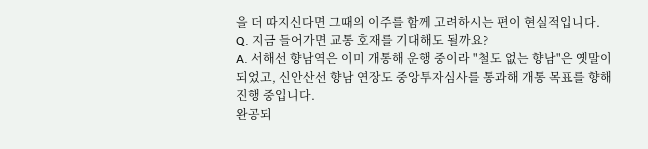을 더 따지신다면 그때의 이주를 함께 고려하시는 편이 현실적입니다.
Q. 지금 들어가면 교통 호재를 기대해도 될까요?
A. 서해선 향남역은 이미 개통해 운행 중이라 "철도 없는 향남"은 옛말이 되었고, 신안산선 향남 연장도 중앙투자심사를 통과해 개통 목표를 향해 진행 중입니다.
완공되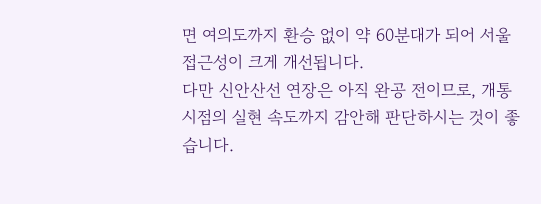면 여의도까지 환승 없이 약 60분대가 되어 서울 접근성이 크게 개선됩니다.
다만 신안산선 연장은 아직 완공 전이므로, 개통 시점의 실현 속도까지 감안해 판단하시는 것이 좋습니다.